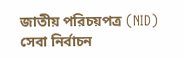জাতীয় পরিচয়পত্র (NID) সেবা নির্বাচন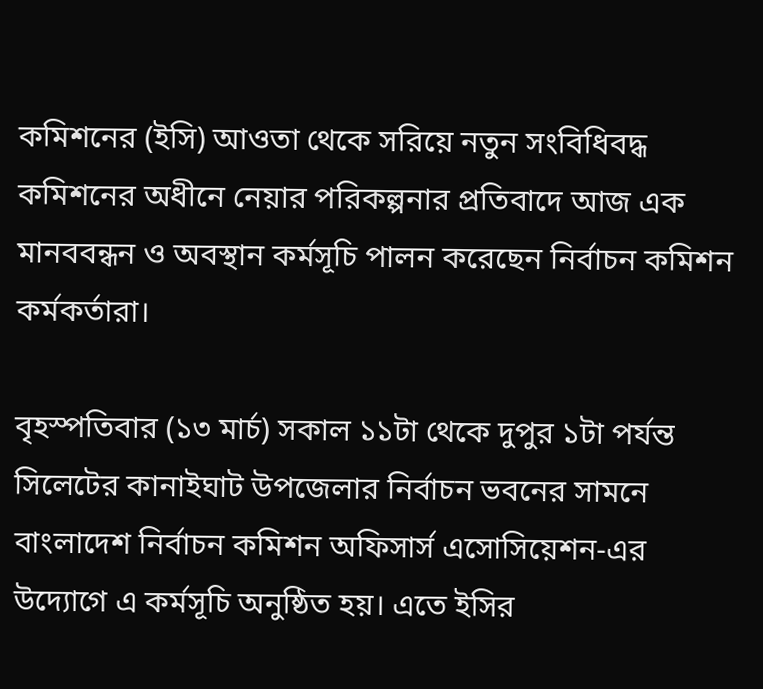কমিশনের (ইসি) আওতা থেকে সরিয়ে নতুন সংবিধিবদ্ধ কমিশনের অধীনে নেয়ার পরিকল্পনার প্রতিবাদে আজ এক মানববন্ধন ও অবস্থান কর্মসূচি পালন করেছেন নির্বাচন কমিশন কর্মকর্তারা।

বৃহস্পতিবার (১৩ মার্চ) সকাল ১১টা থেকে দুপুর ১টা পর্যন্ত সিলেটের কানাইঘাট উপজেলার নির্বাচন ভবনের সামনে বাংলাদেশ নির্বাচন কমিশন অফিসার্স এসোসিয়েশন-এর উদ্যোগে এ কর্মসূচি অনুষ্ঠিত হয়। এতে ইসির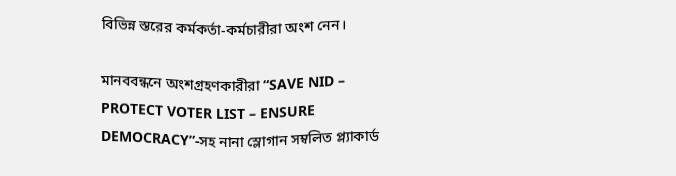বিভিন্ন স্তরের কর্মকর্তা-কর্মচারীরা অংশ নেন।

মানববন্ধনে অংশগ্রহণকারীরা “SAVE NID – PROTECT VOTER LIST – ENSURE DEMOCRACY”-সহ নানা স্লোগান সম্বলিত প্ল্যাকার্ড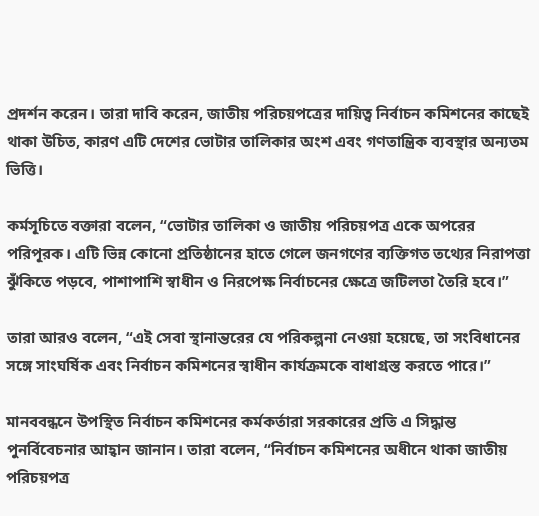প্রদর্শন করেন। তারা দাবি করেন, জাতীয় পরিচয়পত্রের দায়িত্ব নির্বাচন কমিশনের কাছেই থাকা উচিত, কারণ এটি দেশের ভোটার তালিকার অংশ এবং গণতান্ত্রিক ব্যবস্থার অন্যতম ভিত্তি।

কর্মসূচিতে বক্তারা বলেন, “ভোটার তালিকা ও জাতীয় পরিচয়পত্র একে অপরের পরিপূরক। এটি ভিন্ন কোনো প্রতিষ্ঠানের হাতে গেলে জনগণের ব্যক্তিগত তথ্যের নিরাপত্তা ঝুঁকিতে পড়বে, পাশাপাশি স্বাধীন ও নিরপেক্ষ নির্বাচনের ক্ষেত্রে জটিলতা তৈরি হবে।”

তারা আরও বলেন, “এই সেবা স্থানান্তরের যে পরিকল্পনা নেওয়া হয়েছে, তা সংবিধানের সঙ্গে সাংঘর্ষিক এবং নির্বাচন কমিশনের স্বাধীন কার্যক্রমকে বাধাগ্রস্ত করতে পারে।”

মানববন্ধনে উপস্থিত নির্বাচন কমিশনের কর্মকর্তারা সরকারের প্রতি এ সিদ্ধান্ত পুনর্বিবেচনার আহ্বান জানান। তারা বলেন, “নির্বাচন কমিশনের অধীনে থাকা জাতীয় পরিচয়পত্র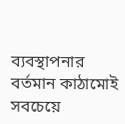ব্যবস্থাপনার বর্তমান কাঠামোই সবচেয়ে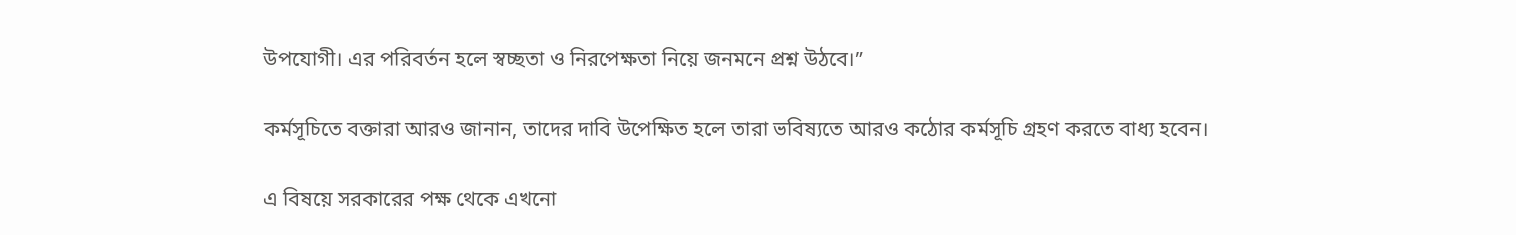উপযোগী। এর পরিবর্তন হলে স্বচ্ছতা ও নিরপেক্ষতা নিয়ে জনমনে প্রশ্ন উঠবে।”

কর্মসূচিতে বক্তারা আরও জানান, তাদের দাবি উপেক্ষিত হলে তারা ভবিষ্যতে আরও কঠোর কর্মসূচি গ্রহণ করতে বাধ্য হবেন।

এ বিষয়ে সরকারের পক্ষ থেকে এখনো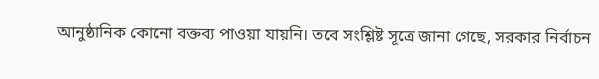আনুষ্ঠানিক কোনো বক্তব্য পাওয়া যায়নি। তবে সংশ্লিষ্ট সূত্রে জানা গেছে, সরকার নির্বাচন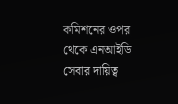কমিশনের ওপর থেকে এনআইডি সেবার দায়িত্ব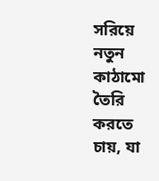সরিয়ে নতুন কাঠামো তৈরি করতে চায়, যা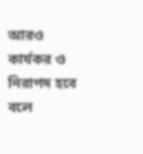আরও কার্যকর ও নিরাপদ হবে বলে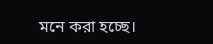মনে করা হচ্ছে।